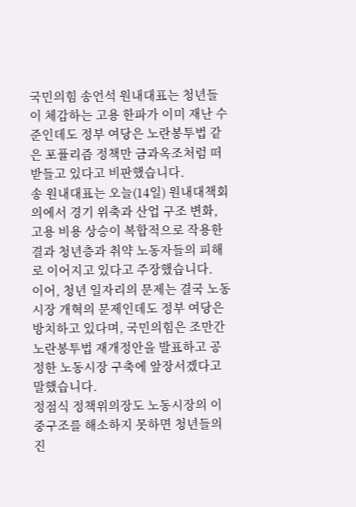국민의힘 송언석 원내대표는 청년들이 체감하는 고용 한파가 이미 재난 수준인데도 정부 여당은 노란봉투법 같은 포퓰리즘 정책만 금과옥조처럼 떠받들고 있다고 비판했습니다.
송 원내대표는 오늘(14일) 원내대책회의에서 경기 위축과 산업 구조 변화, 고용 비용 상승이 복합적으로 작용한 결과 청년층과 취약 노동자들의 피해로 이어지고 있다고 주장했습니다.
이어, 청년 일자리의 문제는 결국 노동시장 개혁의 문제인데도 정부 여당은 방치하고 있다며, 국민의힘은 조만간 노란봉투법 재개정안을 발표하고 공정한 노동시장 구축에 앞장서겠다고 말했습니다.
정점식 정책위의장도 노동시장의 이중구조를 해소하지 못하면 청년들의 진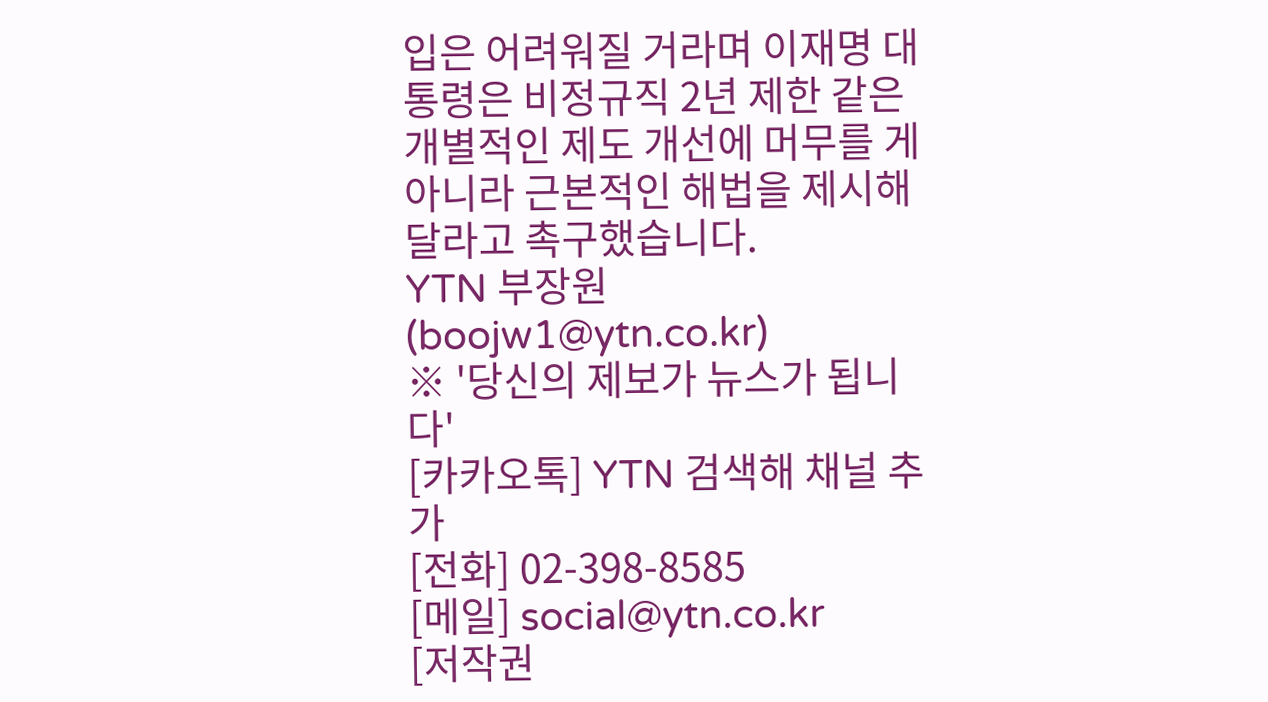입은 어려워질 거라며 이재명 대통령은 비정규직 2년 제한 같은 개별적인 제도 개선에 머무를 게 아니라 근본적인 해법을 제시해 달라고 촉구했습니다.
YTN 부장원 (boojw1@ytn.co.kr)
※ '당신의 제보가 뉴스가 됩니다'
[카카오톡] YTN 검색해 채널 추가
[전화] 02-398-8585
[메일] social@ytn.co.kr
[저작권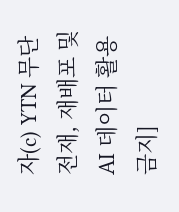자(c) YTN 무단전재, 재배포 및 AI 데이터 활용 금지]